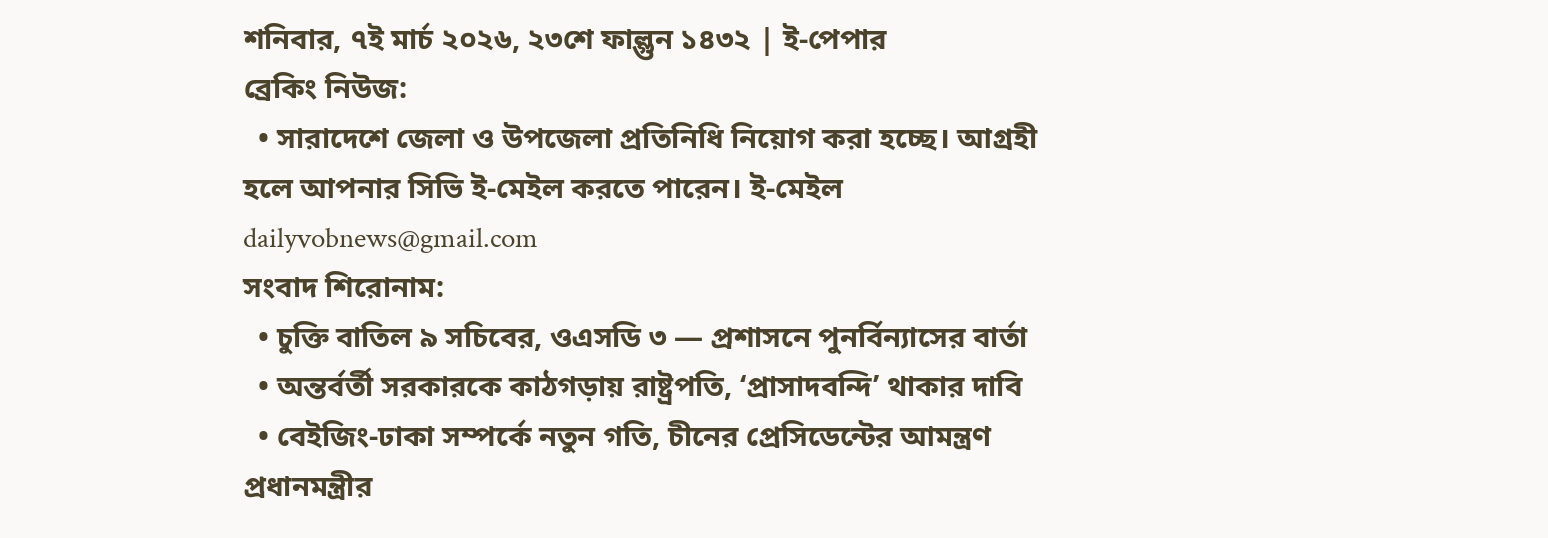শনিবার, ৭ই মার্চ ২০২৬, ২৩শে ফাল্গুন ১৪৩২ | ই-পেপার
ব্রেকিং নিউজ:
  • সারাদেশে জেলা ও উপজেলা প্রতিনিধি নিয়োগ করা হচ্ছে। আগ্রহী হলে আপনার সিভি ই-মেইল করতে পারেন। ই-মেইল dailyvobnews@gmail.com
সংবাদ শিরোনাম:
  • চুক্তি বাতিল ৯ সচিবের, ওএসডি ৩ — প্রশাসনে পুনর্বিন্যাসের বার্তা
  • অন্তর্বর্তী সরকারকে কাঠগড়ায় রাষ্ট্রপতি, ‘প্রাসাদবন্দি’ থাকার দাবি
  • বেইজিং-ঢাকা সম্পর্কে নতুন গতি, চীনের প্রেসিডেন্টের আমন্ত্রণ প্রধানমন্ত্রীর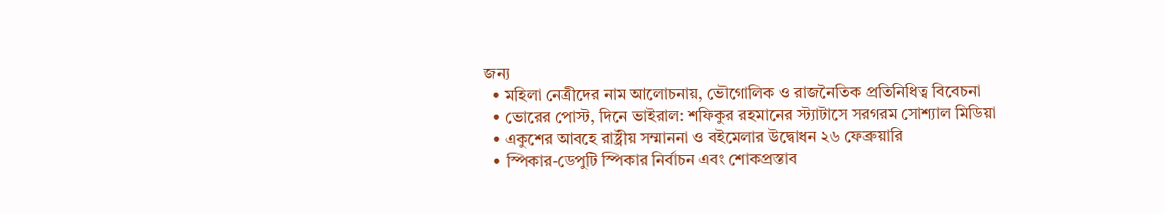জন্য
  • মহিলা নেত্রীদের নাম আলোচনায়, ভৌগোলিক ও রাজনৈতিক প্রতিনিধিত্ব বিবেচনা
  • ভোরের পোস্ট, দিনে ভাইরাল: শফিকুর রহমানের স্ট্যাটাসে সরগরম সোশ্যাল মিডিয়া
  • একুশের আবহে রাষ্ট্রীয় সম্মাননা ও বইমেলার উদ্বোধন ২৬ ফেব্রুয়ারি
  • স্পিকার-ডেপুটি স্পিকার নির্বাচন এবং শোকপ্রস্তাব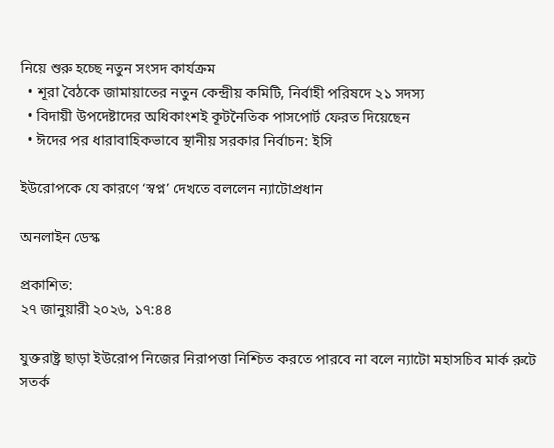নিয়ে শুরু হচ্ছে নতুন সংসদ কার্যক্রম
  • শূরা বৈঠকে জামায়াতের নতুন কেন্দ্রীয় কমিটি, নির্বাহী পরিষদে ২১ সদস্য
  • বিদায়ী উপদেষ্টাদের অধিকাংশই কূটনৈতিক পাসপোর্ট ফেরত দিয়েছেন
  • ঈদের পর ধারাবাহিকভাবে স্থানীয় সরকার নির্বাচন: ইসি

ইউরোপকে যে কারণে ‘স্বপ্ন’ দেখতে বললেন ন্যাটোপ্রধান

অনলাইন ডেস্ক

প্রকাশিত:
২৭ জানুয়ারী ২০২৬, ১৭:৪৪

যুক্তরাষ্ট্র ছাড়া ইউরোপ নিজের নিরাপত্তা নিশ্চিত করতে পারবে না বলে ন্যাটো মহাসচিব মার্ক রুটে সতর্ক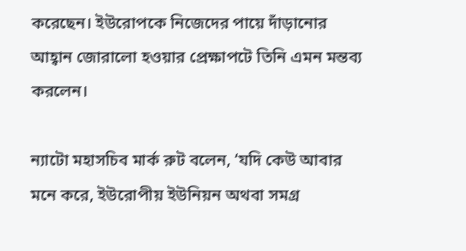করেছেন। ইউরোপকে নিজেদের পায়ে দাঁড়ানোর আহ্বান জোরালো হওয়ার প্রেক্ষাপটে তিনি এমন মন্তব্য করলেন।

ন্যাটো মহাসচিব মার্ক রুট বলেন, ‘যদি কেউ আবার মনে করে, ইউরোপীয় ইউনিয়ন অথবা সমগ্র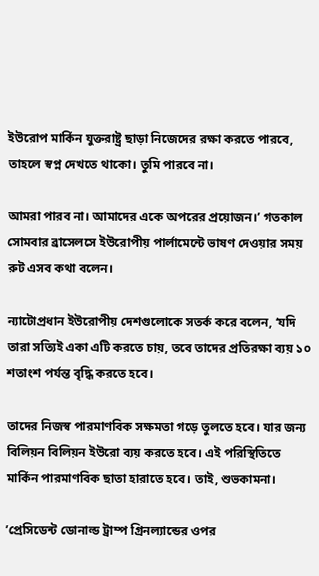ইউরোপ মার্কিন যুক্তরাষ্ট্র ছাড়া নিজেদের রক্ষা করতে পারবে, তাহলে স্বপ্ন দেখতে থাকো। তুমি পারবে না।

আমরা পারব না। আমাদের একে অপরের প্রয়োজন।’ গতকাল সোমবার ব্রাসেলসে ইউরোপীয় পার্লামেন্টে ভাষণ দেওয়ার সময় রুট এসব কথা বলেন।

ন্যাটোপ্রধান ইউরোপীয় দেশগুলোকে সতর্ক করে বলেন, ‘যদি তারা সত্যিই একা এটি করতে চায়, তবে তাদের প্রতিরক্ষা ব্যয় ১০ শতাংশ পর্যন্ত বৃদ্ধি করতে হবে।

তাদের নিজস্ব পারমাণবিক সক্ষমতা গড়ে তুলতে হবে। যার জন্য বিলিয়ন বিলিয়ন ইউরো ব্যয় করতে হবে। এই পরিস্থিতিতে মার্কিন পারমাণবিক ছাতা হারাতে হবে। তাই, শুভকামনা।

’প্রেসিডেন্ট ডোনাল্ড ট্রাম্প গ্রিনল্যান্ডের ওপর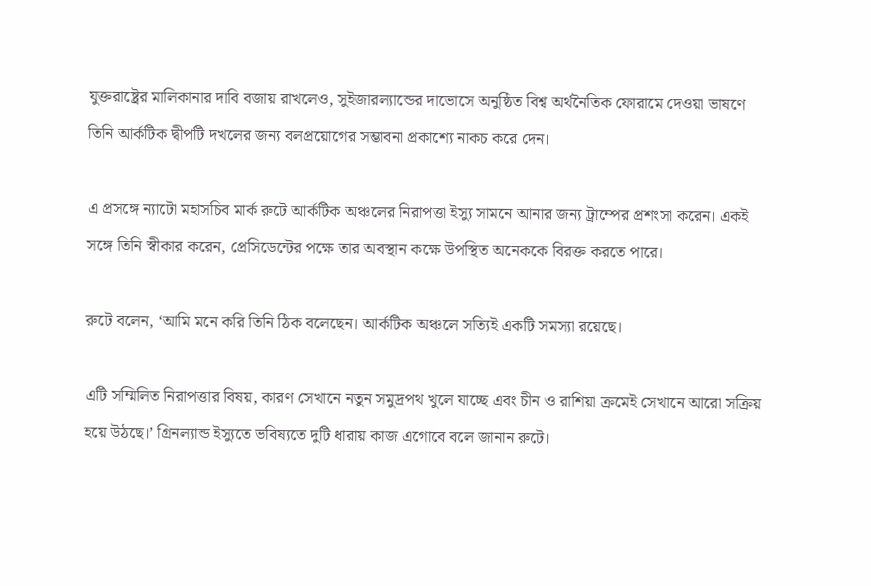যুক্তরাষ্ট্রের মালিকানার দাবি বজায় রাখলেও, সুইজারল্যান্ডের দাভোসে অনুষ্ঠিত বিশ্ব অর্থনৈতিক ফোরামে দেওয়া ভাষণে তিনি আর্কটিক দ্বীপটি দখলের জন্য বলপ্রয়োগের সম্ভাবনা প্রকাশ্যে নাকচ করে দেন।

এ প্রসঙ্গে ন্যাটো মহাসচিব মার্ক রুটে আর্কটিক অঞ্চলের নিরাপত্তা ইস্যু সামনে আনার জন্য ট্রাম্পের প্রশংসা করেন। একই সঙ্গে তিনি স্বীকার করেন, প্রেসিডেন্টের পক্ষে তার অবস্থান কক্ষে উপস্থিত অনেককে বিরক্ত করতে পারে।

রুটে বলেন, ‘আমি মনে করি তিনি ঠিক বলেছেন। আর্কটিক অঞ্চলে সত্যিই একটি সমস্যা রয়েছে।

এটি সম্মিলিত নিরাপত্তার বিষয়, কারণ সেখানে নতুন সমুদ্রপথ খুলে যাচ্ছে এবং চীন ও রাশিয়া ক্রমেই সেখানে আরো সক্রিয় হয়ে উঠছে।’ গ্রিনল্যান্ড ইস্যুতে ভবিষ্যতে দুটি ধারায় কাজ এগোবে বলে জানান রুটে।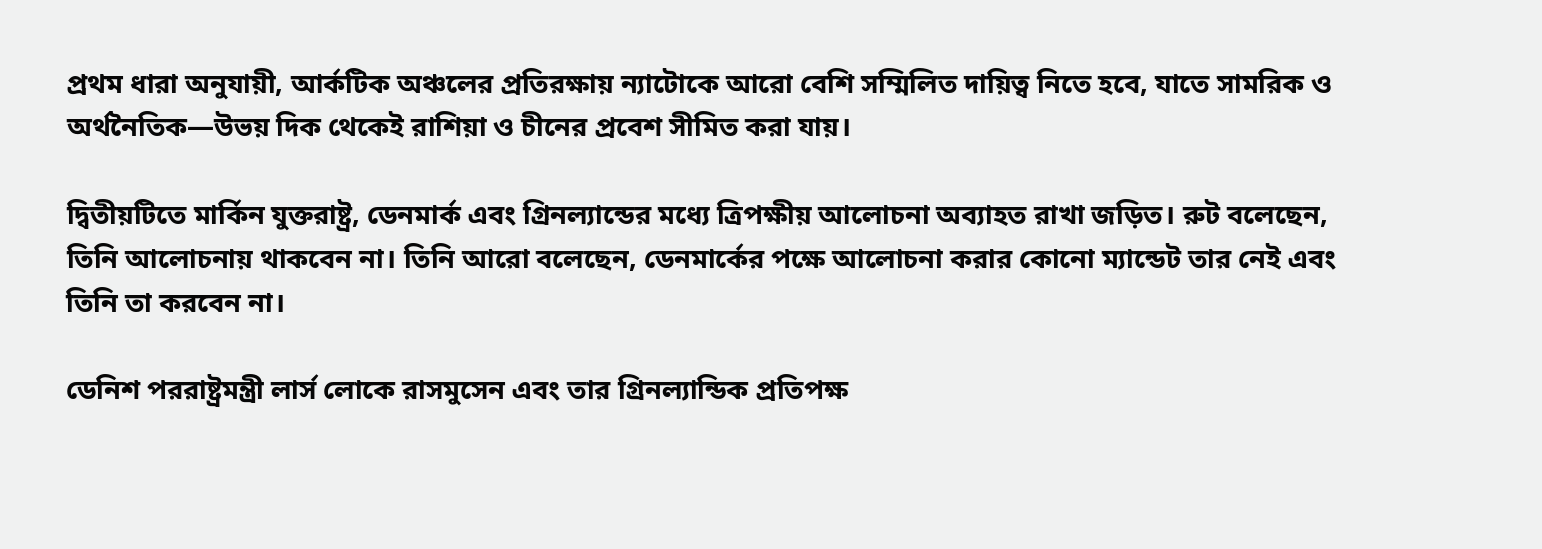প্রথম ধারা অনুযায়ী, আর্কটিক অঞ্চলের প্রতিরক্ষায় ন্যাটোকে আরো বেশি সম্মিলিত দায়িত্ব নিতে হবে, যাতে সামরিক ও অর্থনৈতিক—উভয় দিক থেকেই রাশিয়া ও চীনের প্রবেশ সীমিত করা যায়।

দ্বিতীয়টিতে মার্কিন যুক্তরাষ্ট্র, ডেনমার্ক এবং গ্রিনল্যান্ডের মধ্যে ত্রিপক্ষীয় আলোচনা অব্যাহত রাখা জড়িত। রুট বলেছেন, তিনি আলোচনায় থাকবেন না। তিনি আরো বলেছেন, ডেনমার্কের পক্ষে আলোচনা করার কোনো ম্যান্ডেট তার নেই এবং তিনি তা করবেন না।

ডেনিশ পররাষ্ট্রমন্ত্রী লার্স লোকে রাসমুসেন এবং তার গ্রিনল্যান্ডিক প্রতিপক্ষ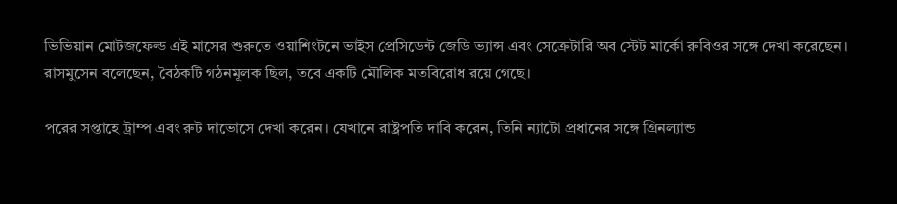ভিভিয়ান মোটজফেল্ড এই মাসের শুরুতে ওয়াশিংটনে ভাইস প্রেসিডেন্ট জেডি ভ্যান্স এবং সেক্রেটারি অব স্টেট মার্কো রুবিওর সঙ্গে দেখা করেছেন। রাসমুসেন বলেছেন, বৈঠকটি গঠনমূলক ছিল, তবে একটি মৌলিক মতবিরোধ রয়ে গেছে।

পরের সপ্তাহে ট্রাম্প এবং রুট দাভোসে দেখা করেন। যেখানে রাষ্ট্রপতি দাবি করেন, তিনি ন্যাটো প্রধানের সঙ্গে গ্রিনল্যান্ড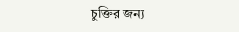চুক্তির জন্য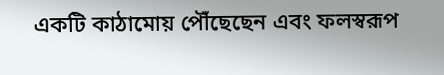একটি কাঠামোয় পৌঁছেছেন এবং ফলস্বরূপ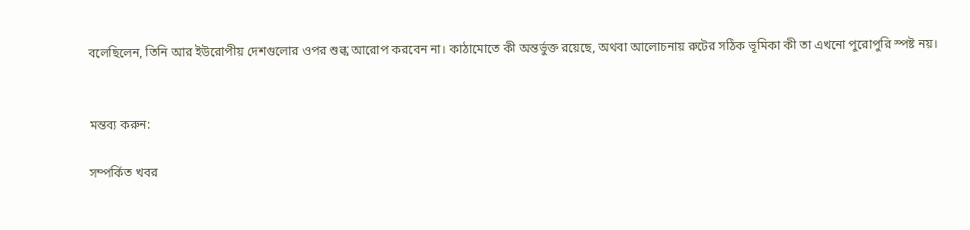বলেছিলেন, তিনি আর ইউরোপীয় দেশগুলোর ওপর শুল্ক আরোপ করবেন না। কাঠামোতে কী অন্তর্ভুক্ত রয়েছে, অথবা আলোচনায় রুটের সঠিক ভূমিকা কী তা এখনো পুরোপুরি স্পষ্ট নয়।


মন্তব্য করুন:

সম্পর্কিত খবর